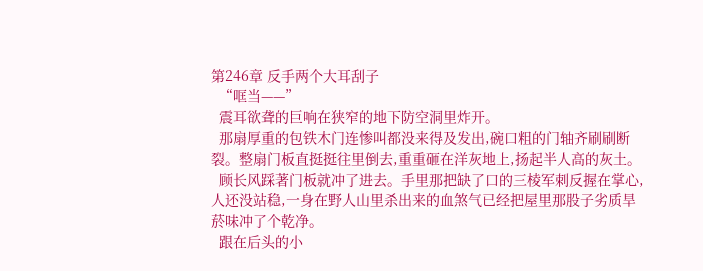第246章 反手两个大耳刮子
  “哐当——”
  震耳欲聋的巨响在狭窄的地下防空洞里炸开。
  那扇厚重的包铁木门连惨叫都没来得及发出,碗口粗的门轴齐刷刷断裂。整扇门板直挺挺往里倒去,重重砸在洋灰地上,扬起半人高的灰土。
  顾长风踩著门板就冲了进去。手里那把缺了口的三棱军刺反握在掌心,人还没站稳,一身在野人山里杀出来的血煞气已经把屋里那股子劣质旱菸味冲了个乾净。
  跟在后头的小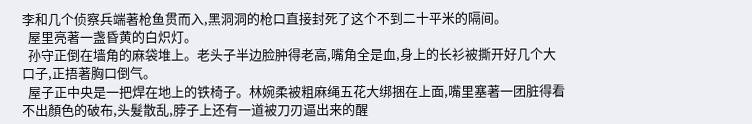李和几个侦察兵端著枪鱼贯而入,黑洞洞的枪口直接封死了这个不到二十平米的隔间。
  屋里亮著一盏昏黄的白炽灯。
  孙守正倒在墙角的麻袋堆上。老头子半边脸肿得老高,嘴角全是血,身上的长衫被撕开好几个大口子,正捂著胸口倒气。
  屋子正中央是一把焊在地上的铁椅子。林婉柔被粗麻绳五花大绑捆在上面,嘴里塞著一团脏得看不出顏色的破布,头髮散乱,脖子上还有一道被刀刃逼出来的醒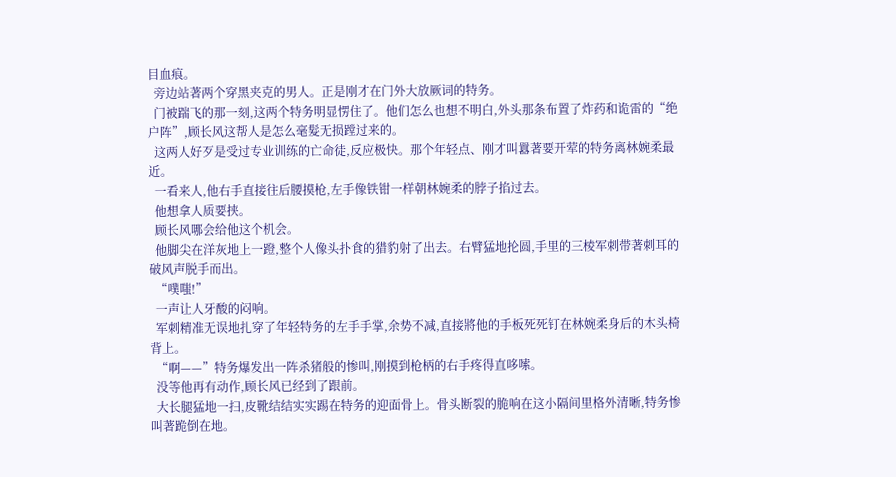目血痕。
  旁边站著两个穿黑夹克的男人。正是刚才在门外大放厥词的特务。
  门被踹飞的那一刻,这两个特务明显愣住了。他们怎么也想不明白,外头那条布置了炸药和诡雷的“绝户阵”,顾长风这帮人是怎么毫髮无损蹚过来的。
  这两人好歹是受过专业训练的亡命徒,反应极快。那个年轻点、刚才叫囂著要开荤的特务离林婉柔最近。
  一看来人,他右手直接往后腰摸枪,左手像铁钳一样朝林婉柔的脖子掐过去。
  他想拿人质要挟。
  顾长风哪会给他这个机会。
  他脚尖在洋灰地上一蹬,整个人像头扑食的猎豹射了出去。右臂猛地抡圆,手里的三棱军刺带著刺耳的破风声脱手而出。
  “噗嗤!”
  一声让人牙酸的闷响。
  军刺精准无误地扎穿了年轻特务的左手手掌,余势不减,直接將他的手板死死钉在林婉柔身后的木头椅背上。
  “啊——”特务爆发出一阵杀猪般的惨叫,刚摸到枪柄的右手疼得直哆嗦。
  没等他再有动作,顾长风已经到了跟前。
  大长腿猛地一扫,皮靴结结实实踢在特务的迎面骨上。骨头断裂的脆响在这小隔间里格外清晰,特务惨叫著跪倒在地。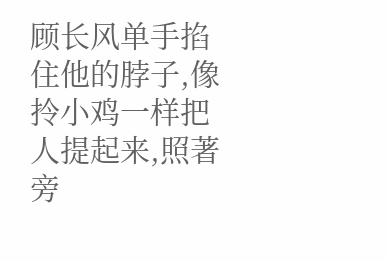顾长风单手掐住他的脖子,像拎小鸡一样把人提起来,照著旁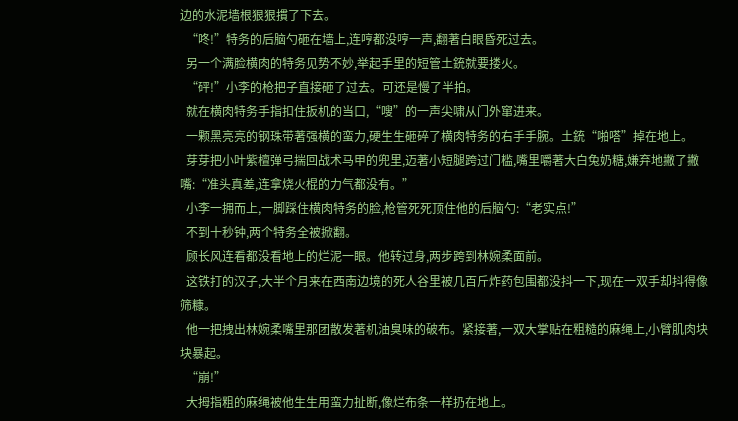边的水泥墙根狠狠摜了下去。
  “咚!”特务的后脑勺砸在墙上,连哼都没哼一声,翻著白眼昏死过去。
  另一个满脸横肉的特务见势不妙,举起手里的短管土銃就要搂火。
  “砰!”小李的枪把子直接砸了过去。可还是慢了半拍。
  就在横肉特务手指扣住扳机的当口,“嗖”的一声尖啸从门外窜进来。
  一颗黑亮亮的钢珠带著强横的蛮力,硬生生砸碎了横肉特务的右手手腕。土銃“啪嗒”掉在地上。
  芽芽把小叶紫檀弹弓揣回战术马甲的兜里,迈著小短腿跨过门槛,嘴里嚼著大白兔奶糖,嫌弃地撇了撇嘴:“准头真差,连拿烧火棍的力气都没有。”
  小李一拥而上,一脚踩住横肉特务的脸,枪管死死顶住他的后脑勺:“老实点!”
  不到十秒钟,两个特务全被掀翻。
  顾长风连看都没看地上的烂泥一眼。他转过身,两步跨到林婉柔面前。
  这铁打的汉子,大半个月来在西南边境的死人谷里被几百斤炸药包围都没抖一下,现在一双手却抖得像筛糠。
  他一把拽出林婉柔嘴里那团散发著机油臭味的破布。紧接著,一双大掌贴在粗糙的麻绳上,小臂肌肉块块暴起。
  “崩!”
  大拇指粗的麻绳被他生生用蛮力扯断,像烂布条一样扔在地上。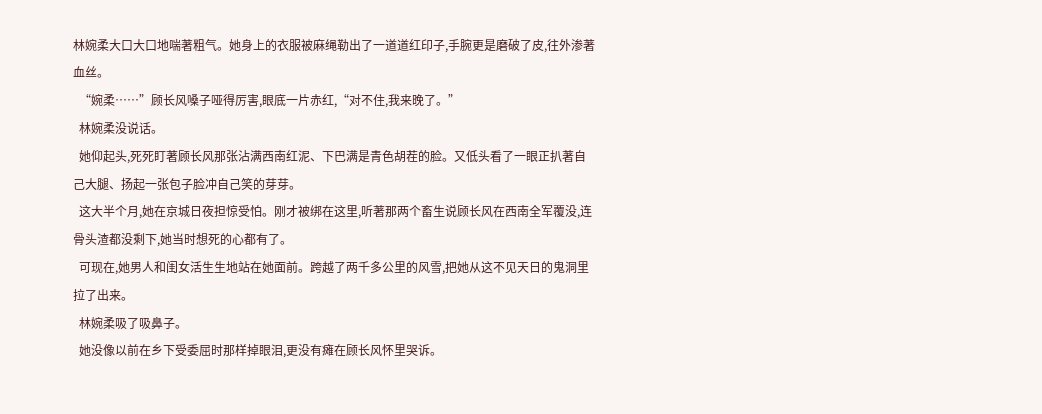林婉柔大口大口地喘著粗气。她身上的衣服被麻绳勒出了一道道红印子,手腕更是磨破了皮,往外渗著血丝。
  “婉柔……”顾长风嗓子哑得厉害,眼底一片赤红,“对不住,我来晚了。”
  林婉柔没说话。
  她仰起头,死死盯著顾长风那张沾满西南红泥、下巴满是青色胡茬的脸。又低头看了一眼正扒著自己大腿、扬起一张包子脸冲自己笑的芽芽。
  这大半个月,她在京城日夜担惊受怕。刚才被绑在这里,听著那两个畜生说顾长风在西南全军覆没,连骨头渣都没剩下,她当时想死的心都有了。
  可现在,她男人和闺女活生生地站在她面前。跨越了两千多公里的风雪,把她从这不见天日的鬼洞里拉了出来。
  林婉柔吸了吸鼻子。
  她没像以前在乡下受委屈时那样掉眼泪,更没有瘫在顾长风怀里哭诉。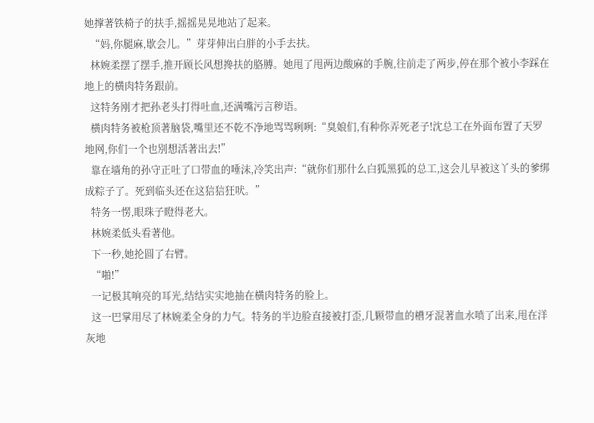她撑著铁椅子的扶手,摇摇晃晃地站了起来。
  “妈,你腿麻,歇会儿。”芽芽伸出白胖的小手去扶。
  林婉柔摆了摆手,推开顾长风想搀扶的胳膊。她甩了甩两边酸麻的手腕,往前走了两步,停在那个被小李踩在地上的横肉特务跟前。
  这特务刚才把孙老头打得吐血,还满嘴污言秽语。
  横肉特务被枪顶著脑袋,嘴里还不乾不净地骂骂咧咧:“臭娘们,有种你弄死老子!沈总工在外面布置了天罗地网,你们一个也別想活著出去!”
  靠在墙角的孙守正吐了口带血的唾沫,冷笑出声:“就你们那什么白狐黑狐的总工,这会儿早被这丫头的爹绑成粽子了。死到临头还在这狺狺狂吠。”
  特务一愣,眼珠子瞪得老大。
  林婉柔低头看著他。
  下一秒,她抡圆了右臂。
  “啪!”
  一记极其响亮的耳光,结结实实地抽在横肉特务的脸上。
  这一巴掌用尽了林婉柔全身的力气。特务的半边脸直接被打歪,几颗带血的槽牙混著血水喷了出来,甩在洋灰地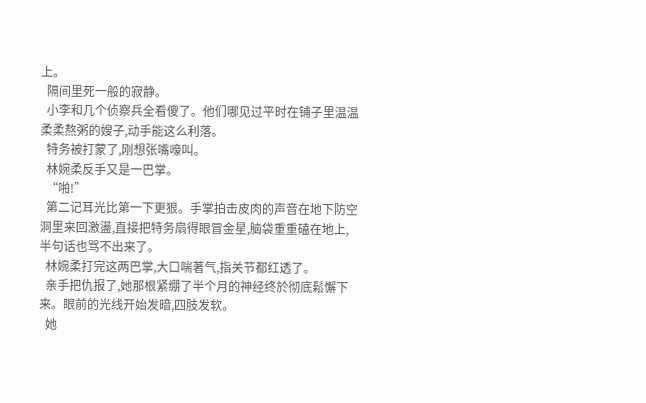上。
  隔间里死一般的寂静。
  小李和几个侦察兵全看傻了。他们哪见过平时在铺子里温温柔柔熬粥的嫂子,动手能这么利落。
  特务被打蒙了,刚想张嘴嚎叫。
  林婉柔反手又是一巴掌。
  “啪!”
  第二记耳光比第一下更狠。手掌拍击皮肉的声音在地下防空洞里来回激盪,直接把特务扇得眼冒金星,脑袋重重磕在地上,半句话也骂不出来了。
  林婉柔打完这两巴掌,大口喘著气,指关节都红透了。
  亲手把仇报了,她那根紧绷了半个月的神经终於彻底鬆懈下来。眼前的光线开始发暗,四肢发软。
  她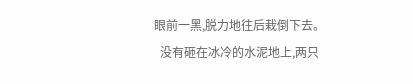眼前一黑,脱力地往后栽倒下去。
  没有砸在冰冷的水泥地上,两只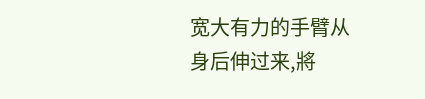宽大有力的手臂从身后伸过来,將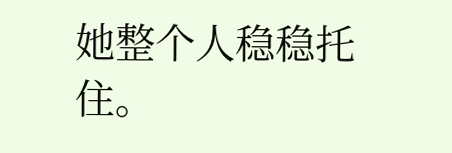她整个人稳稳托住。